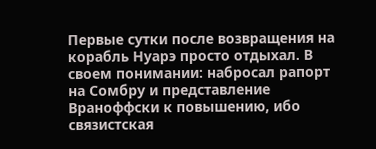Первые сутки после возвращения на корабль Нуарэ просто отдыхал. В своем понимании: набросал рапорт на Сомбру и представление Враноффски к повышению, ибо связистская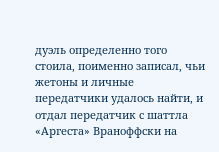дуэль определенно того стоила, поименно записал, чьи жетоны и личные передатчики удалось найти, и отдал передатчик с шаттла «Аргеста» Враноффски на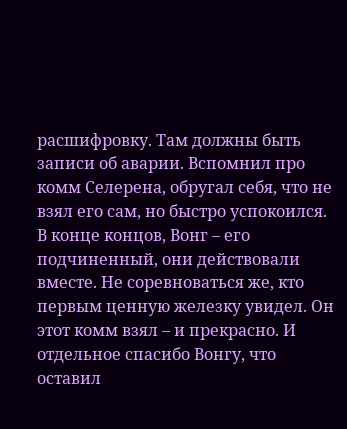расшифровку. Там должны быть записи об аварии. Вспомнил про комм Селерена, обругал себя, что не взял его сам, но быстро успокоился. В конце концов, Вонг – его подчиненный, они действовали вместе. Не соревноваться же, кто первым ценную железку увидел. Он этот комм взял – и прекрасно. И отдельное спасибо Вонгу, что оставил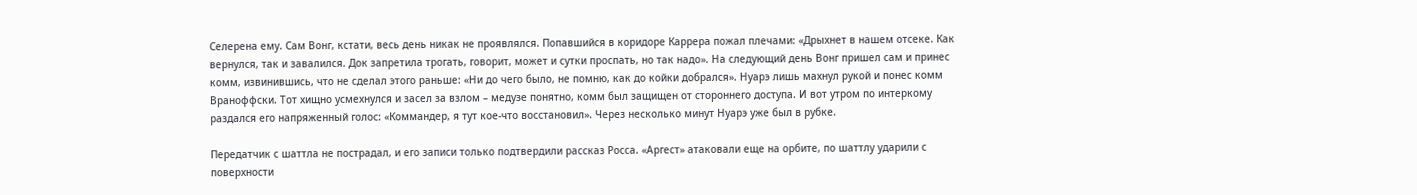Селерена ему. Сам Вонг, кстати, весь день никак не проявлялся. Попавшийся в коридоре Каррера пожал плечами: «Дрыхнет в нашем отсеке. Как вернулся, так и завалился. Док запретила трогать, говорит, может и сутки проспать, но так надо». На следующий день Вонг пришел сам и принес комм, извинившись, что не сделал этого раньше: «Ни до чего было, не помню, как до койки добрался». Нуарэ лишь махнул рукой и понес комм Враноффски. Тот хищно усмехнулся и засел за взлом – медузе понятно, комм был защищен от стороннего доступа. И вот утром по интеркому раздался его напряженный голос: «Коммандер, я тут кое-что восстановил». Через несколько минут Нуарэ уже был в рубке.

Передатчик с шаттла не пострадал, и его записи только подтвердили рассказ Росса. «Аргест» атаковали еще на орбите, по шаттлу ударили с поверхности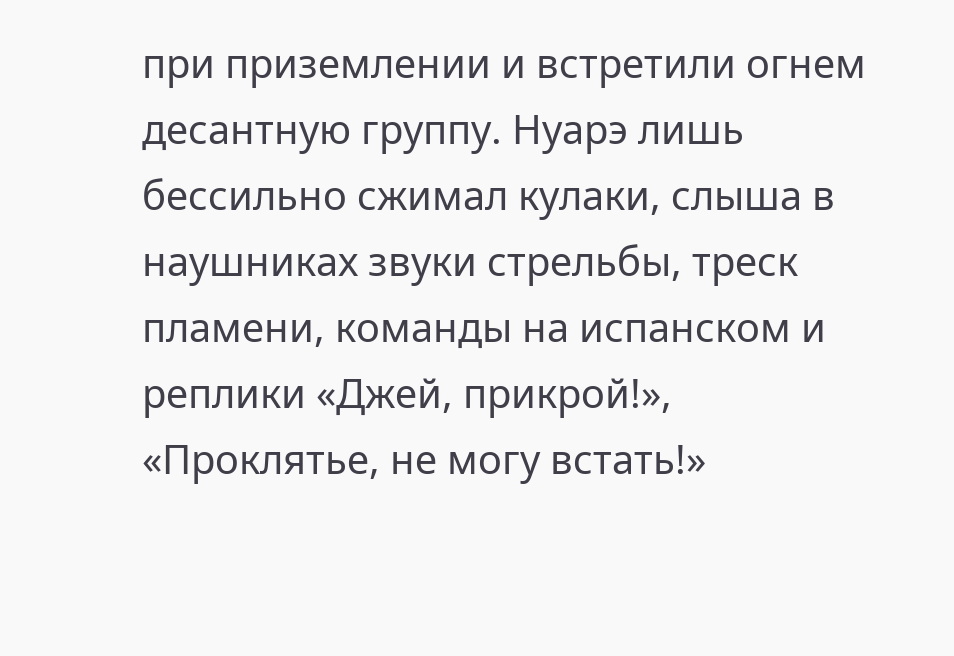при приземлении и встретили огнем десантную группу. Нуарэ лишь бессильно сжимал кулаки, слыша в наушниках звуки стрельбы, треск пламени, команды на испанском и реплики «Джей, прикрой!», «Проклятье, не могу встать!»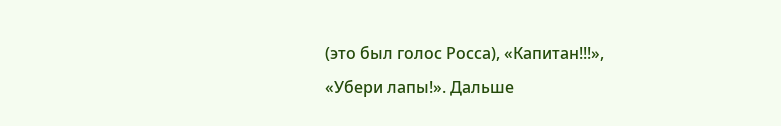(это был голос Росса), «Капитан!!!», «Убери лапы!». Дальше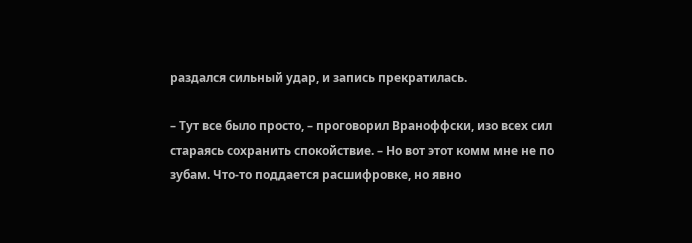раздался сильный удар, и запись прекратилась.

– Тут все было просто, – проговорил Враноффски, изо всех сил стараясь сохранить спокойствие. – Но вот этот комм мне не по зубам. Что-то поддается расшифровке, но явно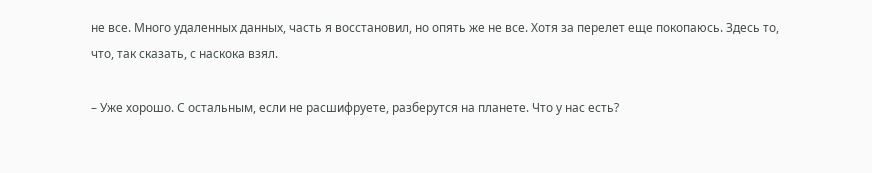не все. Много удаленных данных, часть я восстановил, но опять же не все. Хотя за перелет еще покопаюсь. Здесь то, что, так сказать, с наскока взял.

– Уже хорошо. С остальным, если не расшифруете, разберутся на планете. Что у нас есть?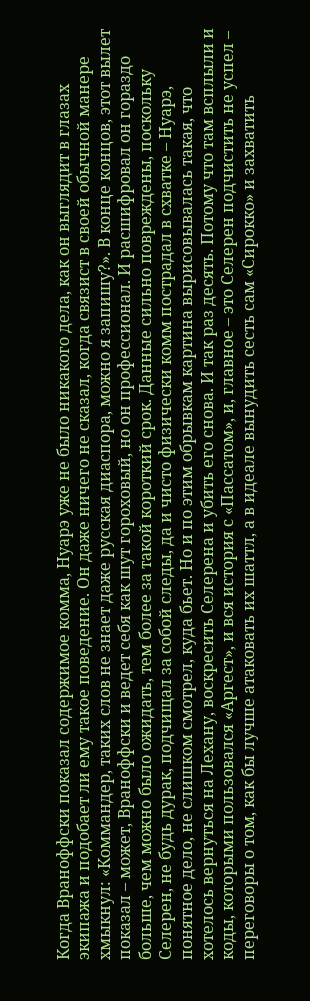Когда Враноффски показал содержимое комма, Нуарэ уже не было никакого дела, как он выглядит в глазах экипажа и подобает ли ему такое поведение. Он даже ничего не сказал, когда связист в своей обычной манере хмыкнул: «Коммандер, таких слов не знает даже русская диаспора, можно я запишу?». В конце концов, этот вылет показал – может, Враноффски и ведет себя как шут гороховый, но он профессионал. И расшифровал он гораздо больше, чем можно было ожидать, тем более за такой короткий срок. Данные сильно повреждены, поскольку Селерен, не будь дурак, подчищал за собой следы, да и чисто физически комм пострадал в схватке – Нуарэ, понятное дело, не слишком смотрел, куда бьет. Но и по этим обрывкам картина вырисовывалась такая, что хотелось вернуться на Лехану, воскресить Селерена и убить его снова. И так раз десять. Потому что там всплыли и коды, которыми пользовался «Аргест», и вся история с «Пассатом», и, главное – это Селерен подчистить не успел – переговоры о том, как бы лучше атаковать их шаттл, а в идеале вынудить сесть сам «Сирокко» и захватить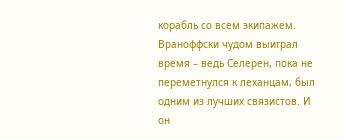корабль со всем экипажем. Враноффски чудом выиграл время – ведь Селерен, пока не переметнулся к леханцам, был одним из лучших связистов. И он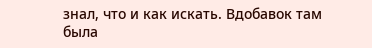знал, что и как искать. Вдобавок там была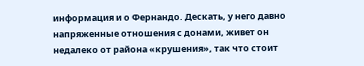информация и о Фернандо. Дескать, у него давно напряженные отношения с донами, живет он недалеко от района «крушения», так что стоит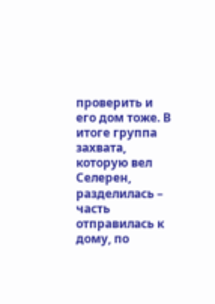проверить и его дом тоже. В итоге группа захвата, которую вел Селерен, разделилась – часть отправилась к дому, по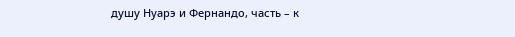душу Нуарэ и Фернандо, часть – к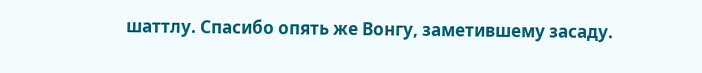шаттлу. Спасибо опять же Вонгу, заметившему засаду.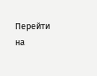Перейти на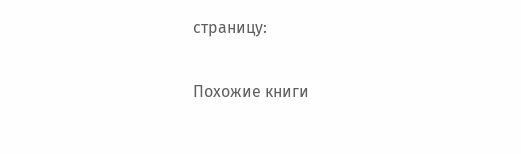страницу:

Похожие книги